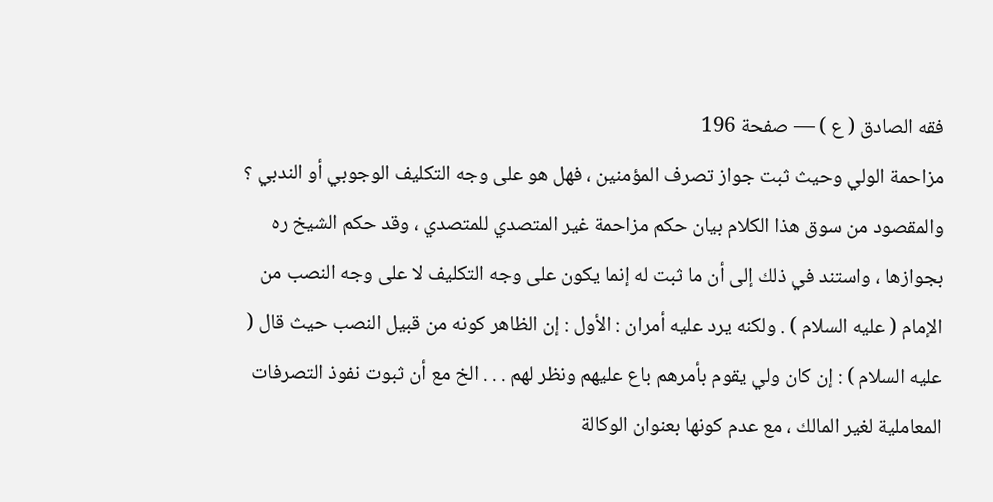فقه الصادق ( ع ) — صفحة 196
مزاحمة الولي وحيث ثبت جواز تصرف المؤمنين ، فهل هو على وجه التكليف الوجوبي أو الندبي ؟ والمقصود من سوق هذا الكلام بيان حكم مزاحمة غير المتصدي للمتصدي ، وقد حكم الشيخ ره بجوازها ، واستند في ذلك إلى أن ما ثبت له إنما يكون على وجه التكليف لا على وجه النصب من الإمام ( عليه السلام ) . ولكنه يرد عليه أمران : الأول : إن الظاهر كونه من قبيل النصب حيث قال ( عليه السلام ) : إن كان ولي يقوم بأمرهم باع عليهم ونظر لهم . . . الخ مع أن ثبوت نفوذ التصرفات المعاملية لغير المالك ، مع عدم كونها بعنوان الوكالة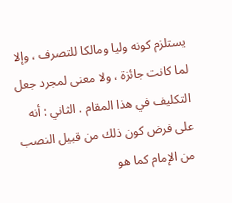يستلزم كونه وليا ومالكا للتصرف ، وإلا لما كانت جائزة ، ولا معنى لمجرد جعل التكليف في هذا المقام . الثاني : أنه على فرض كون ذلك من قبيل النصب من الإمام كما هو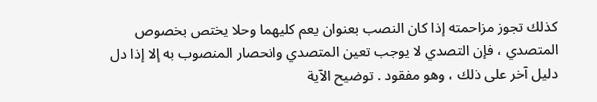كذلك تجوز مزاحمته إذا كان النصب بعنوان يعم كليهما وحلا يختص بخصوص المتصدي ، فإن التصدي لا يوجب تعين المتصدي وانحصار المنصوب به إلا إذا دل دليل آخر على ذلك ، وهو مفقود . توضيح الآية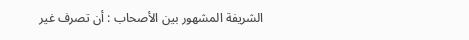الشريفة المشهور بين الأصحاب : أن تصرف غير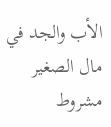الأب والجد في مال الصغير مشروط